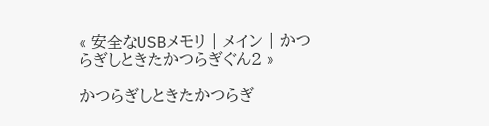« 安全なUSBメモリ | メイン | かつらぎしときたかつらぎぐん2 »

かつらぎしときたかつらぎ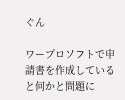ぐん

ワープロソフトで申請書を作成していると何かと問題に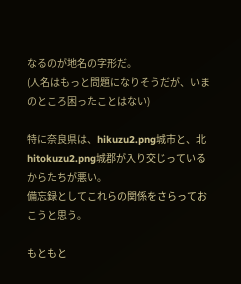なるのが地名の字形だ。
(人名はもっと問題になりそうだが、いまのところ困ったことはない)

特に奈良県は、hikuzu2.png城市と、北hitokuzu2.png城郡が入り交じっているからたちが悪い。
備忘録としてこれらの関係をさらっておこうと思う。

もともと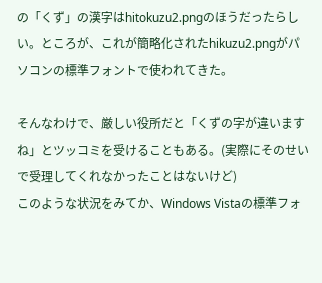の「くず」の漢字はhitokuzu2.pngのほうだったらしい。ところが、これが簡略化されたhikuzu2.pngがパソコンの標準フォントで使われてきた。

そんなわけで、厳しい役所だと「くずの字が違いますね」とツッコミを受けることもある。(実際にそのせいで受理してくれなかったことはないけど)
このような状況をみてか、Windows Vistaの標準フォ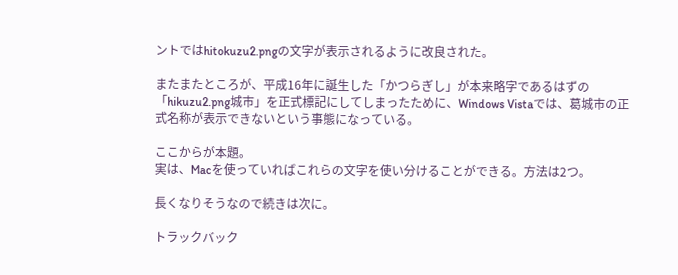ントではhitokuzu2.pngの文字が表示されるように改良された。

またまたところが、平成16年に誕生した「かつらぎし」が本来略字であるはずの「hikuzu2.png城市」を正式標記にしてしまったために、Windows Vistaでは、葛城市の正式名称が表示できないという事態になっている。

ここからが本題。
実は、Macを使っていればこれらの文字を使い分けることができる。方法は2つ。

長くなりそうなので続きは次に。

トラックバック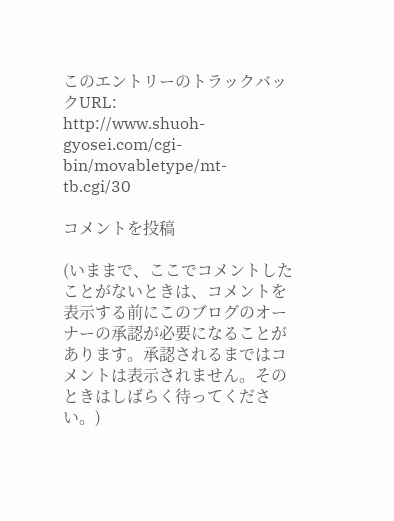このエントリーのトラックバックURL:
http://www.shuoh-gyosei.com/cgi-bin/movabletype/mt-tb.cgi/30

コメントを投稿

(いままで、ここでコメントしたことがないときは、コメントを表示する前にこのブログのオーナーの承認が必要になることがあります。承認されるまではコメントは表示されません。そのときはしばらく待ってください。)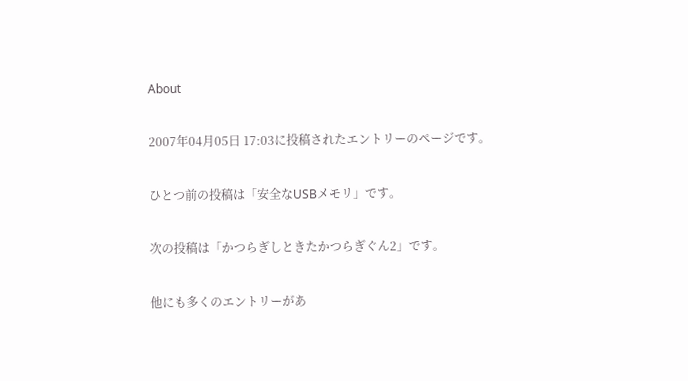About

2007年04月05日 17:03に投稿されたエントリーのページです。

ひとつ前の投稿は「安全なUSBメモリ」です。

次の投稿は「かつらぎしときたかつらぎぐん2」です。

他にも多くのエントリーがあ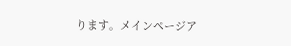ります。メインページア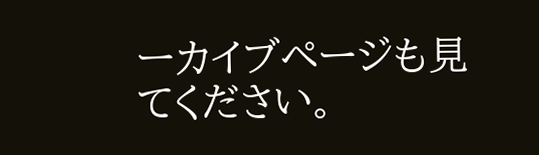ーカイブページも見てください。